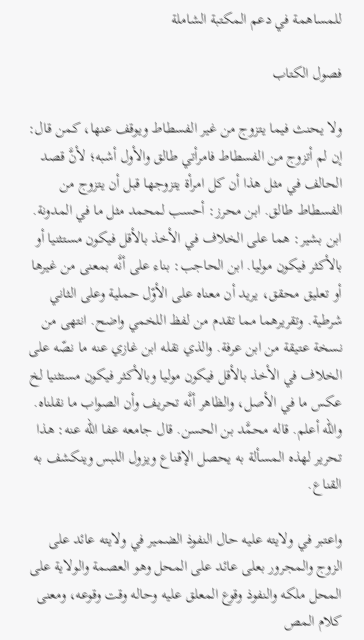للمساهمة في دعم المكتبة الشاملة

فصول الكتاب

ولا يحنث فيما يتزوج من غير الفسطاط ويوقف عنها، كمن قال: إن لم أتزوج من الفسطاط فامرأتي طالق والأول أشبه؛ لأنَّ قصد الحالف في مثل هذا أن كل امرأة يتزوجها قبل أن يتزوج من الفسطاط طالق. ابن محرز: أحسب لمحمد مثل ما في المدونة. ابن بشير: هما على الخلاف في الأخذ بالأقل فيكون مستثنيا أو بالأكثر فيكون موليا. ابن الحاجب: بناء على أنَّه بمعنى من غيرها أو تعليق محقق، يريد أن معناه على الأوّل حملية وعلى الثاني شرطية. وتقريرهما مما تقدم من لفظ اللخمي واضح. انتهى من نسخة عتيقة من ابن عرفة. والذي نقله ابن غازي عنه ما نصّه على الخلاف في الأخذ بالأقل فيكون موليا وبالأكثر فيكون مستثنيا لخ عكس ما في الأصل، والظاهر أنَّه تحريف وأن الصواب ما نقلناه. والله أعلم. قاله محمَّد بن الحسن. قال جامعه عفا الله عنه: هذا تحرير لهذه المسألة به يحصل الإقناع ويزول اللبس وينكشف به القناع.

واعتبر في ولايته عليه حال النفوذ الضمير في ولايته عائد على الزوج والمجرور بعلى عائد على المحل وهو العصمة والولاية على المحل ملكه والنفوذ وقوع المعلق عليه وحاله وقت وقوعه، ومعنى كلام المص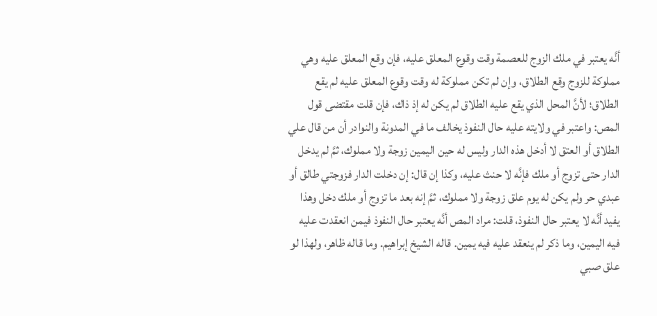أنَّه يعتبر في ملك الزوج للعصمة وقت وقوع المعلق عليه، فإن وقع المعلق عليه وهي مملوكة للزوج وقع الطلاق، وإن لم تكن مملوكة له وقت وقوع المعلق عليه لم يقع الطلاق؛ لأنَّ المحل الذي يقع عليه الطلاق لم يكن له إذ ذاك، فإن قلت مقتضى قول المص: واعتبر في ولايته عليه حال النفوذ يخالف ما في المدونة والنوادر أن من قال علي الطلاق أو العتق لا أدخل هذه الدار وليس له حين اليمين زوجة ولا مملوك، ثمَّ لم يدخل الدار حتى تزوج أو ملك فإنَّه لا حنث عليه، وكذا إن قال: إن دخلت الدار فزوجتي طالق أو عبدي حر ولم يكن له يوم علق زوجة ولا مملوك، ثمَّ إنه بعد ما تزوج أو ملك دخل وهذا يفيد أنَّه لا يعتبر حال النفوذ، قلت: مراد المص أنَّه يعتبر حال النفوذ فيمن انعقدت عليه فيه اليمين، وما ذكر لم ينعقد عليه فيه يمين. قاله الشيخ إبراهيم. وما قاله ظاهر، ولهذا لو علق صبي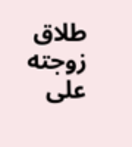طلاق زوجته على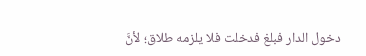دخول الدار فبلغ فدخلت فلا يلزمه طلاق؛ لأنَّ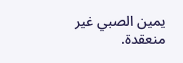يمين الصبي غير منعقدة.